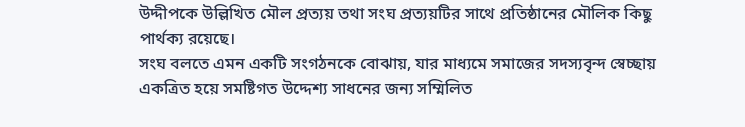উদ্দীপকে উল্লিখিত মৌল প্রত্যয় তথা সংঘ প্রত্যয়টির সাথে প্রতিষ্ঠানের মৌলিক কিছু পার্থক্য রয়েছে।
সংঘ বলতে এমন একটি সংগঠনকে বোঝায়, যার মাধ্যমে সমাজের সদস্যবৃন্দ স্বেচ্ছায় একত্রিত হয়ে সমষ্টিগত উদ্দেশ্য সাধনের জন্য সম্মিলিত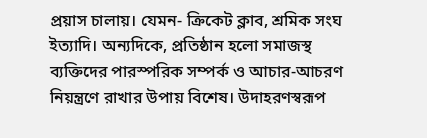প্রয়াস চালায়। যেমন- ক্রিকেট ক্লাব, শ্রমিক সংঘ ইত্যাদি। অন্যদিকে, প্রতিষ্ঠান হলো সমাজস্থ ব্যক্তিদের পারস্পরিক সম্পর্ক ও আচার-আচরণ নিয়ন্ত্রণে রাখার উপায় বিশেষ। উদাহরণস্বরূপ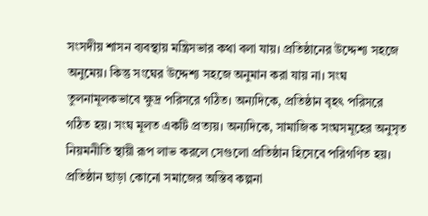সংসদীয় শাসন ব্যবস্থায় মন্ত্রিসভার কথা বলা যায়। প্রতিষ্ঠানের উদ্দেশ্য সহজে অনুমেয়। কিন্তু সংঘের উদ্দেশ্য সহজে অনুমান করা যায় না। সংঘ তুলনামূলকভাবে ক্ষুদ্র পরিসরে গঠিত। অন্যদিকে, প্রতিষ্ঠান বৃহৎ পরিসরে গঠিত হয়। সংঘ মূলত একটি প্রত্যয়। অন্যদিকে, সামাজিক সংঘসমূহের অনুসৃত নিয়মনীতি স্থায়ী রূপ লাভ করলে সেগুলো প্রতিষ্ঠান হিসেবে পরিগণিত হয়। প্রতিষ্ঠান ছাড়া কোনো সমাজের অস্তিব কল্পনা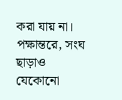করা যায় না। পক্ষান্তরে, সংঘ ছাড়াও যেকোনো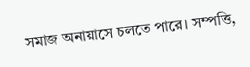সমাজ অনায়াসে চলতে পারে। সম্পত্তি,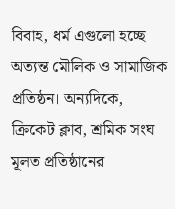বিবাহ, ধর্ম এগুলো হচ্ছে অত্যন্ত মৌলিক ও সামাজিক প্রতিষ্ঠন। অন্যদিকে, ক্রিকেট ক্লাব, শ্রমিক সংঘ মূলত প্রতিষ্ঠানের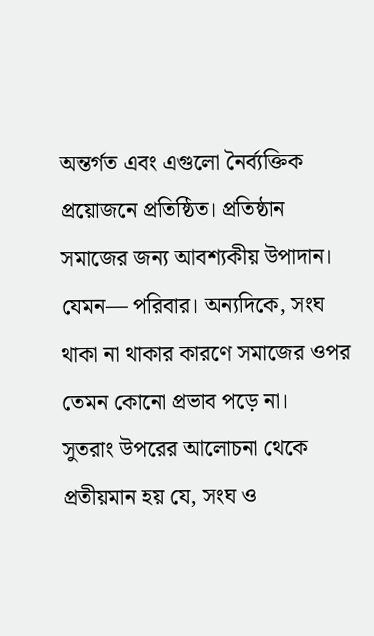অন্তর্গত এবং এগুলো নৈর্ব্যক্তিক প্রয়োজনে প্রতিষ্ঠিত। প্রতিষ্ঠান সমাজের জন্য আবশ্যকীয় উপাদান। যেমন— পরিবার। অন্যদিকে, সংঘ থাকা না থাকার কারণে সমাজের ওপর তেমন কোনো প্রভাব পড়ে না।
সুতরাং উপরের আলোচনা থেকে প্রতীয়মান হয় যে, সংঘ ও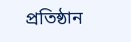প্রতিষ্ঠান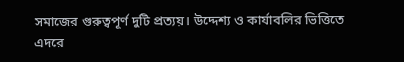সমাজের গুরুত্বপূর্ণ দুটি প্রত্যয়। উদ্দেশ্য ও কার্যাবলির ভিত্তিতে এদরে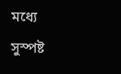মধ্যে সুস্পষ্ট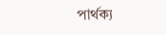পার্থক্য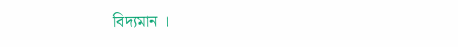বিদ্যমান ।